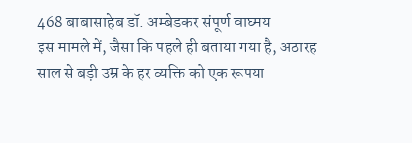468 बाबासाहेब डॉ. अम्बेडकर संपूर्ण वाघ्मय
इस मामले में, जैसा कि पहले ही बताया गया है, अठारह साल से बड़ी उम्र के हर व्यक्ति को एक रूपया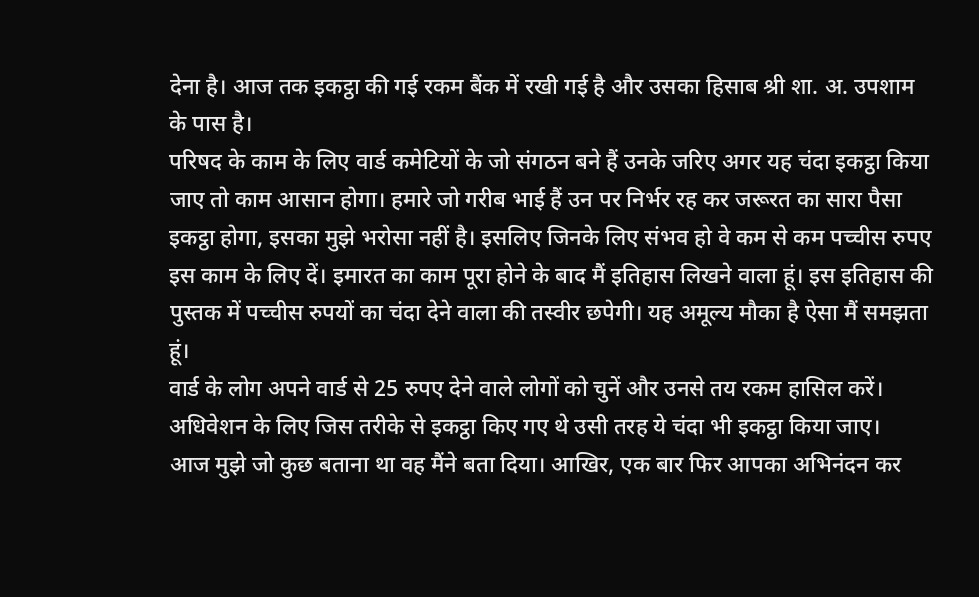देना है। आज तक इकट्ठा की गई रकम बैंक में रखी गई है और उसका हिसाब श्री शा. अ. उपशाम के पास है।
परिषद के काम के लिए वार्ड कमेटियों के जो संगठन बने हैं उनके जरिए अगर यह चंदा इकट्ठा किया जाए तो काम आसान होगा। हमारे जो गरीब भाई हैं उन पर निर्भर रह कर जरूरत का सारा पैसा इकट्ठा होगा, इसका मुझे भरोसा नहीं है। इसलिए जिनके लिए संभव हो वे कम से कम पच्चीस रुपए इस काम के लिए दें। इमारत का काम पूरा होने के बाद मैं इतिहास लिखने वाला हूं। इस इतिहास की पुस्तक में पच्चीस रुपयों का चंदा देने वाला की तस्वीर छपेगी। यह अमूल्य मौका है ऐसा मैं समझता हूं।
वार्ड के लोग अपने वार्ड से 25 रुपए देने वाले लोगों को चुनें और उनसे तय रकम हासिल करें।
अधिवेशन के लिए जिस तरीके से इकट्ठा किए गए थे उसी तरह ये चंदा भी इकट्ठा किया जाए।
आज मुझे जो कुछ बताना था वह मैंने बता दिया। आखिर, एक बार फिर आपका अभिनंदन कर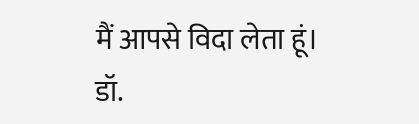मैं आपसे विदा लेता हूं।
डॉ.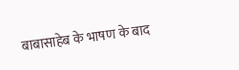बाबासाहेब के भाषण के बाद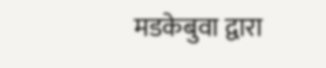मडकेबुवा द्वारा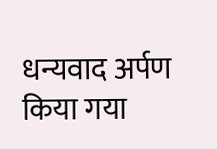धन्यवाद अर्पण किया गया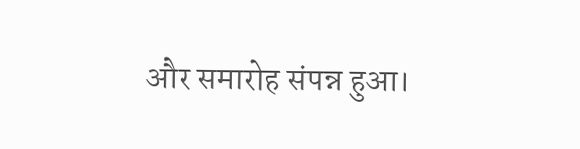और समारोह संपन्न हुआ।